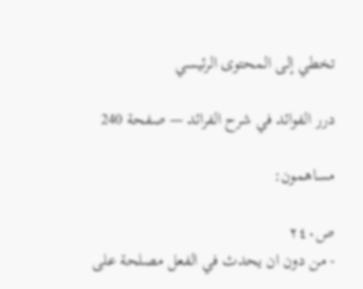تخطي إلى المحتوى الرئيسي

درر الفوائد في شرح الفرائد — صفحة 240

مساهمون:

ص٢٤٠
- من دون ان يحدث في الفعل مصلحة على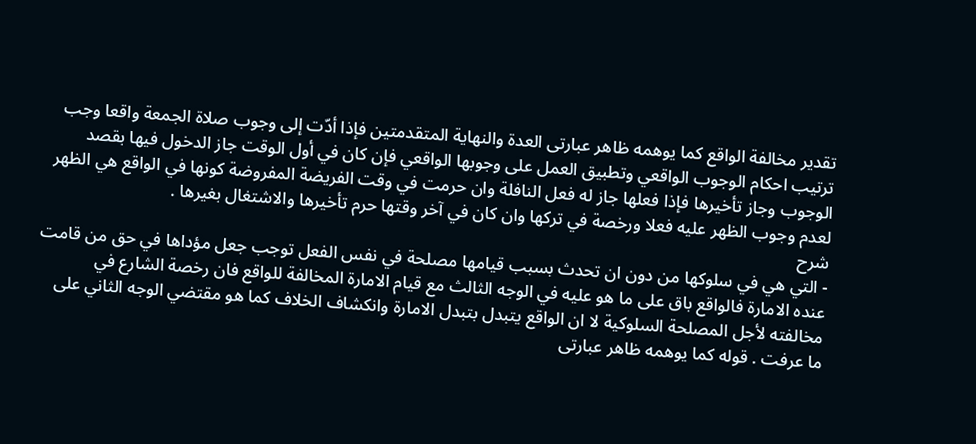تقدير مخالفة الواقع كما يوهمه ظاهر عبارتى العدة والنهاية المتقدمتين فإذا أدّت إلى وجوب صلاة الجمعة واقعا وجب ترتيب احكام الوجوب الواقعي وتطبيق العمل على وجوبها الواقعي فإن كان في أول الوقت جاز الدخول فيها بقصد الوجوب وجاز تأخيرها فإذا فعلها جاز له فعل النافلة وان حرمت في وقت الفريضة المفروضة كونها في الواقع هي الظهر لعدم وجوب الظهر عليه فعلا ورخصة في تركها وان كان في آخر وقتها حرم تأخيرها والاشتغال بغيرها .
شرح
- التي هي في سلوكها من دون ان تحدث بسبب قيامها مصلحة في نفس الفعل توجب جعل مؤداها في حق من قامت عنده الامارة فالواقع باق على ما هو عليه في الوجه الثالث مع قيام الامارة المخالفة للواقع فان رخصة الشارع في مخالفته لأجل المصلحة السلوكية لا ان الواقع يتبدل بتبدل الامارة وانكشاف الخلاف كما هو مقتضي الوجه الثاني على ما عرفت . قوله كما يوهمه ظاهر عبارتى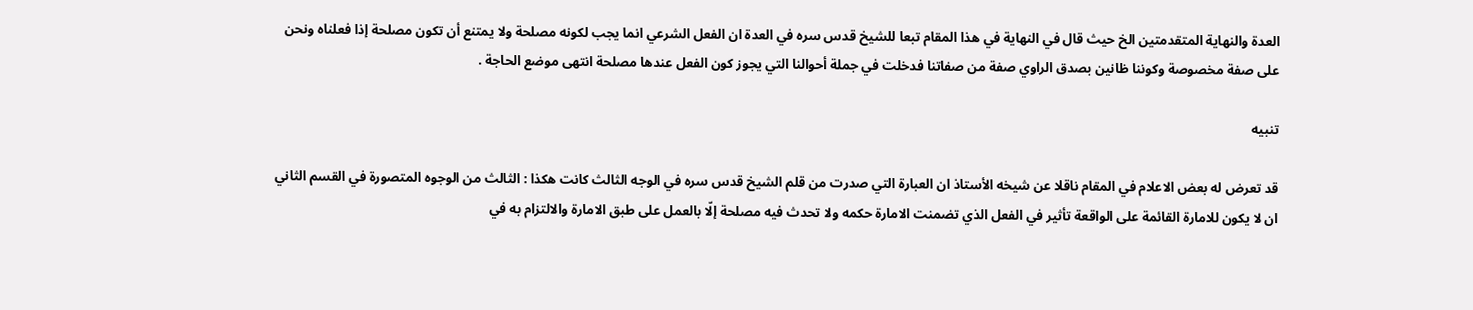العدة والنهاية المتقدمتين الخ حيث قال في النهاية في هذا المقام تبعا للشيخ قدس سره في العدة ان الفعل الشرعي انما يجب لكونه مصلحة ولا يمتنع أن تكون مصلحة إذا فعلناه ونحن على صفة مخصوصة وكوننا ظانين بصدق الراوي صفة من صفاتنا فدخلت في جملة أحوالنا التي يجوز كون الفعل عندها مصلحة انتهى موضع الحاجة .

تنبيه

قد تعرض له بعض الاعلام في المقام ناقلا عن شيخه الأستاذ ان العبارة التي صدرت من قلم الشيخ قدس سره في الوجه الثالث كانت هكذا : الثالث من الوجوه المتصورة في القسم الثاني ان لا يكون للامارة القائمة على الواقعة تأثير في الفعل الذي تضمنت الامارة حكمه ولا تحدث فيه مصلحة إلّا بالعمل على طبق الامارة والالتزام به في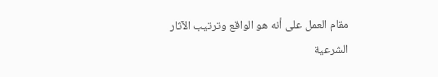مقام العمل على أنه هو الواقع وترتيب الآثار الشرعية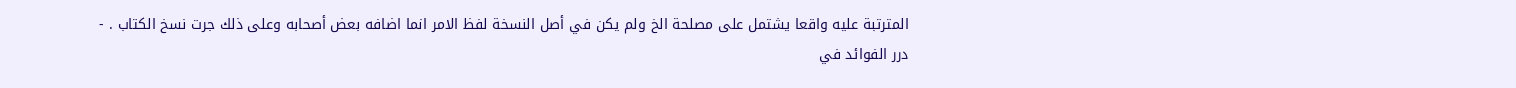المترتبة عليه واقعا يشتمل على مصلحة الخ ولم يكن في أصل النسخة لفظ الامر انما اضافه بعض أصحابه وعلى ذلك جرت نسخ الكتاب . -
درر الفوائد في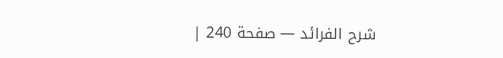شرح الفرائد — صفحة 240 |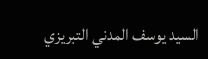السيد يوسف المدني التبريزي